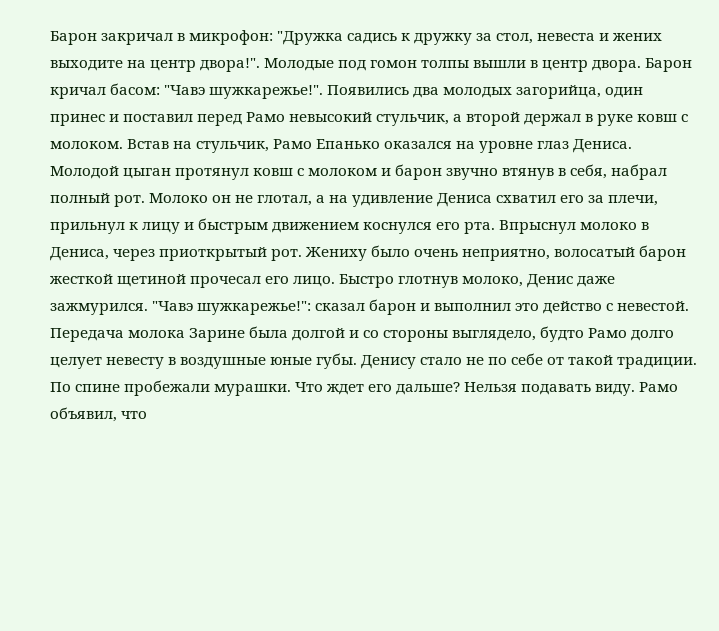Барон закричал в микрофон: "Дружка садись к дружку за стол, невеста и жених выходите на центр двора!". Молодые под гомон толпы вышли в центр двора. Барон кричал басом: "Чавэ шужкарежье!". Появились два молодых загорийца, один принес и поставил перед Рамо невысокий стульчик, а второй держал в руке ковш с молоком. Встав на стульчик, Рамо Епанько оказался на уровне глаз Дениса. Молодой цыган протянул ковш с молоком и барон звучно втянув в себя, набрал полный рот. Молоко он не глотал, а на удивление Дениса схватил его за плечи, прильнул к лицу и быстрым движением коснулся его рта. Впрыснул молоко в Дениса, через приоткрытый рот. Жениху было очень неприятно, волосатый барон жесткой щетиной прочесал его лицо. Быстро глотнув молоко, Денис даже зажмурился. "Чавэ шужкарежье!": сказал барон и выполнил это действо с невестой. Передача молока Зарине была долгой и со стороны выглядело, будто Рамо долго целует невесту в воздушные юные губы. Денису стало не по себе от такой традиции. По спине пробежали мурашки. Что ждет его дальше? Нельзя подавать виду. Рамо объявил, что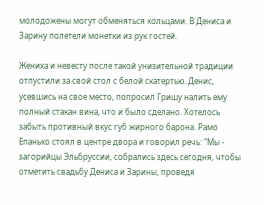молодожены могут обменяться кольцами. В Дениса и Зарину полетели монетки из рук гостей.

Жениха и невесту после такой унизительной традиции отпустили за свой стол с белой скатертью. Денис, усевшись на свое место, попросил Гришу налить ему полный стакан вина, что и было сделано. Хотелось забыть противный вкус губ жирного барона. Рамо Епанько стоял в центре двора и говорил речь: "Мы - загорийцы Эльбруссии, собрались здесь сегодня, чтобы отметить свадьбу Дениса и Зарины, проведя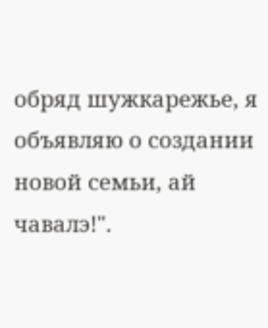обряд шужкарежье, я объявляю о создании новой семьи, ай чавалэ!".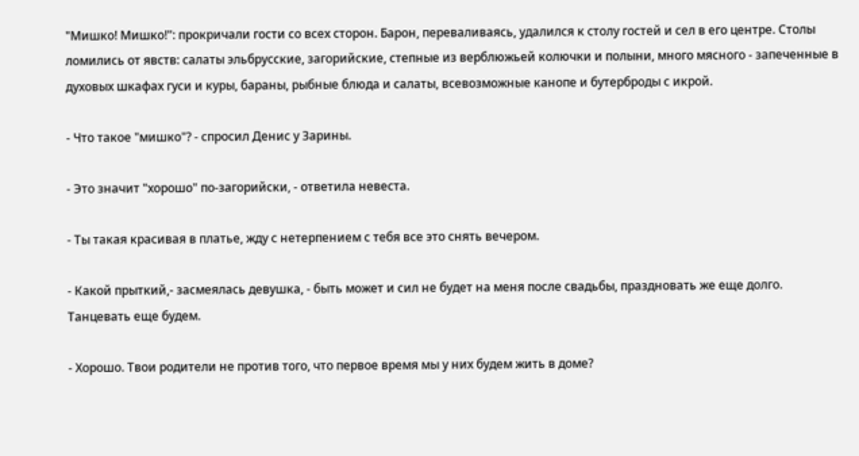"Мишко! Мишко!": прокричали гости со всех сторон. Барон, переваливаясь, удалился к столу гостей и сел в его центре. Столы ломились от явств: салаты эльбрусские, загорийские, степные из верблюжьей колючки и полыни, много мясного - запеченные в духовых шкафах гуси и куры, бараны, рыбные блюда и салаты, всевозможные канопе и бутерброды с икрой.

- Что такое "мишко"? - спросил Денис у Зарины.

- Это значит "хорошо" по-загорийски, - ответила невеста.

- Ты такая красивая в платье, жду с нетерпением с тебя все это снять вечером.

- Какой прыткий,- засмеялась девушка, - быть может и сил не будет на меня после свадьбы, праздновать же еще долго. Танцевать еще будем.

- Хорошо. Твои родители не против того, что первое время мы у них будем жить в доме?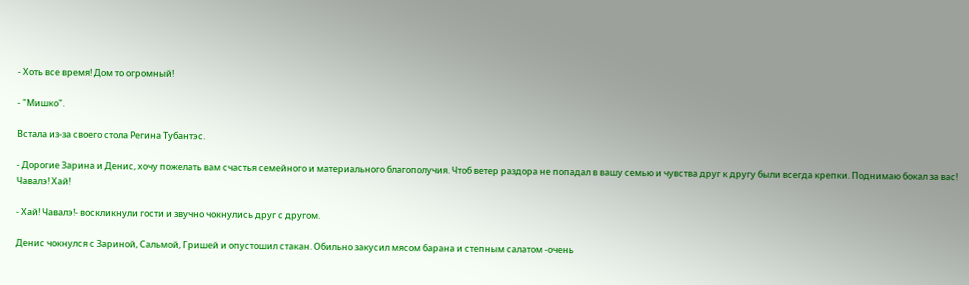- Хоть все время! Дом то огромный!

- "Мишко".

Встала из-за своего стола Регина Тубантэс.

- Дорогие Зарина и Денис, хочу пожелать вам счастья семейного и материального благополучия. Чтоб ветер раздора не попадал в вашу семью и чувства друг к другу были всегда крепки. Поднимаю бокал за вас! Чавалэ! Хай!

- Хай! Чавалэ!- воскликнули гости и звучно чокнулись друг с другом.

Денис чокнулся с Зариной, Сальмой, Гришей и опустошил стакан. Обильно закусил мясом барана и степным салатом -очень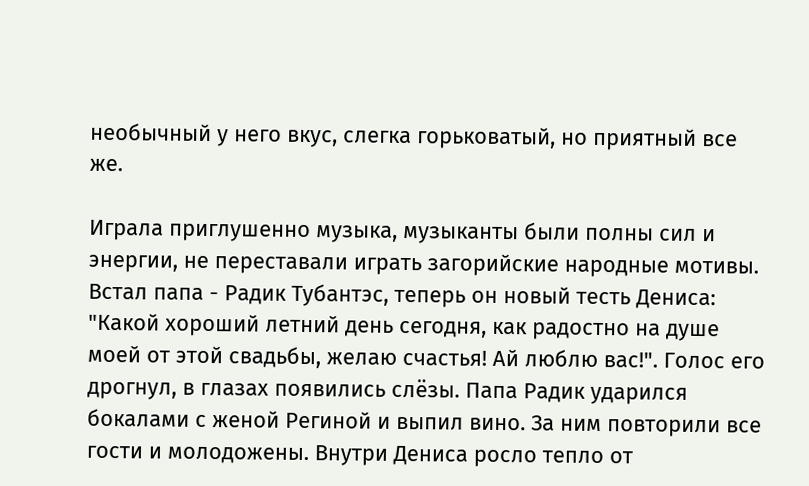необычный у него вкус, слегка горьковатый, но приятный все же.

Играла приглушенно музыка, музыканты были полны сил и энергии, не переставали играть загорийские народные мотивы. Встал папа - Радик Тубантэс, теперь он новый тесть Дениса: "Какой хороший летний день сегодня, как радостно на душе моей от этой свадьбы, желаю счастья! Ай люблю вас!". Голос его дрогнул, в глазах появились слёзы. Папа Радик ударился бокалами с женой Региной и выпил вино. За ним повторили все гости и молодожены. Внутри Дениса росло тепло от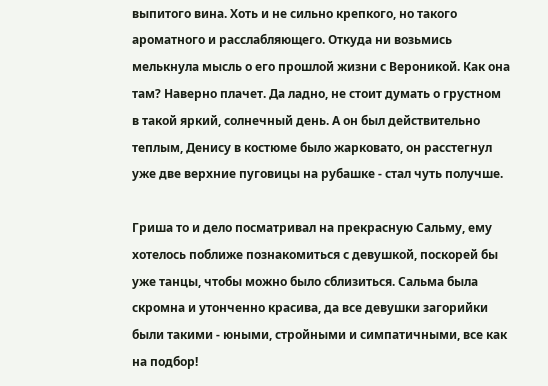выпитого вина. Хоть и не сильно крепкого, но такого ароматного и расслабляющего. Откуда ни возьмись мелькнула мысль о его прошлой жизни с Вероникой. Как она там? Наверно плачет. Да ладно, не стоит думать о грустном в такой яркий, солнечный день. А он был действительно теплым, Денису в костюме было жарковато, он расстегнул уже две верхние пуговицы на рубашке - стал чуть получше.

Гриша то и дело посматривал на прекрасную Сальму, ему хотелось поближе познакомиться с девушкой, поскорей бы уже танцы, чтобы можно было сблизиться. Сальма была скромна и утонченно красива, да все девушки загорийки были такими - юными, стройными и симпатичными, все как на подбор!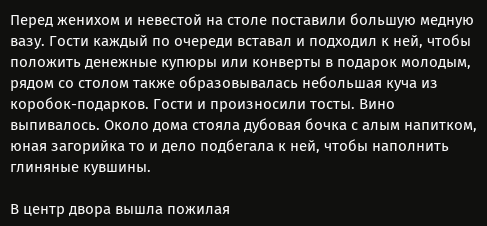Перед женихом и невестой на столе поставили большую медную вазу. Гости каждый по очереди вставал и подходил к ней, чтобы положить денежные купюры или конверты в подарок молодым, рядом со столом также образовывалась небольшая куча из коробок-подарков. Гости и произносили тосты. Вино выпивалось. Около дома стояла дубовая бочка с алым напитком, юная загорийка то и дело подбегала к ней, чтобы наполнить глиняные кувшины.

В центр двора вышла пожилая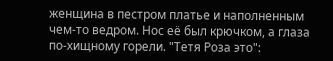женщина в пестром платье и наполненным чем-то ведром. Нос её был крючком, а глаза по-хищному горели. "Тетя Роза это":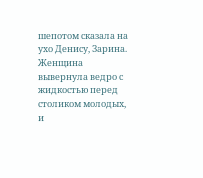шепотом сказала на ухо Денису, Зарина. Женщина вывернула ведро с жидкостью перед столиком молодых, и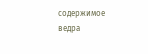содержимое ведра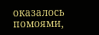оказалось помоями,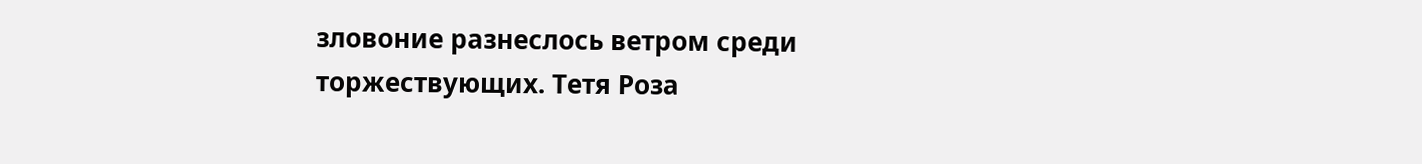зловоние разнеслось ветром среди торжествующих. Тетя Роза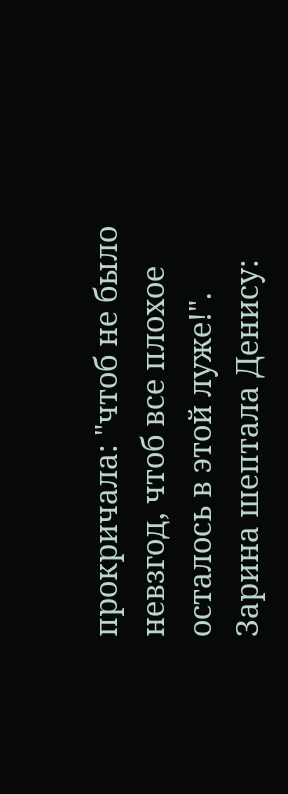прокричала: "чтоб не было невзгод, чтоб все плохое осталось в этой луже!". Зарина шептала Денису: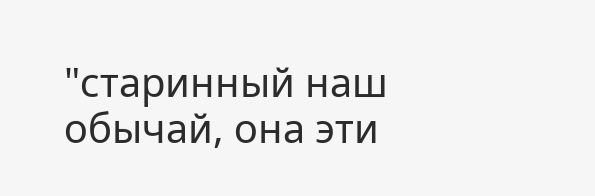"старинный наш обычай, она эти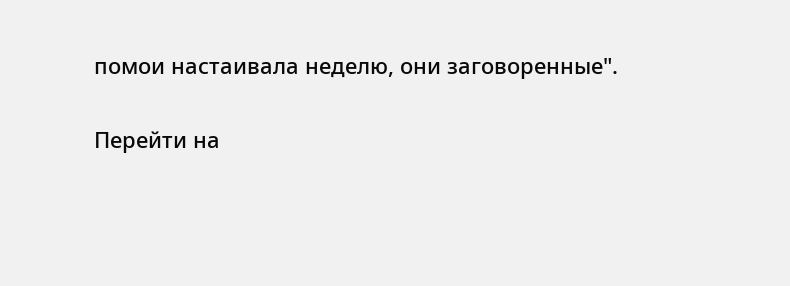помои настаивала неделю, они заговоренные".

Перейти на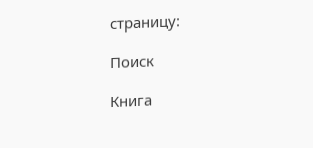страницу:

Поиск

Книга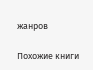жанров

Похожие книги